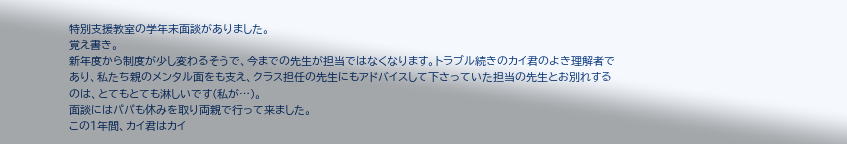特別支援教室の学年末面談がありました。
覚え書き。
新年度から制度が少し変わるそうで、今までの先生が担当ではなくなります。トラブル続きのカイ君のよき理解者であり、私たち親のメンタル面をも支え、クラス担任の先生にもアドバイスして下さっていた担当の先生とお別れするのは、とてもとても淋しいです(私が…)。
面談にはパパも休みを取り両親で行って来ました。
この1年間、カイ君はカイ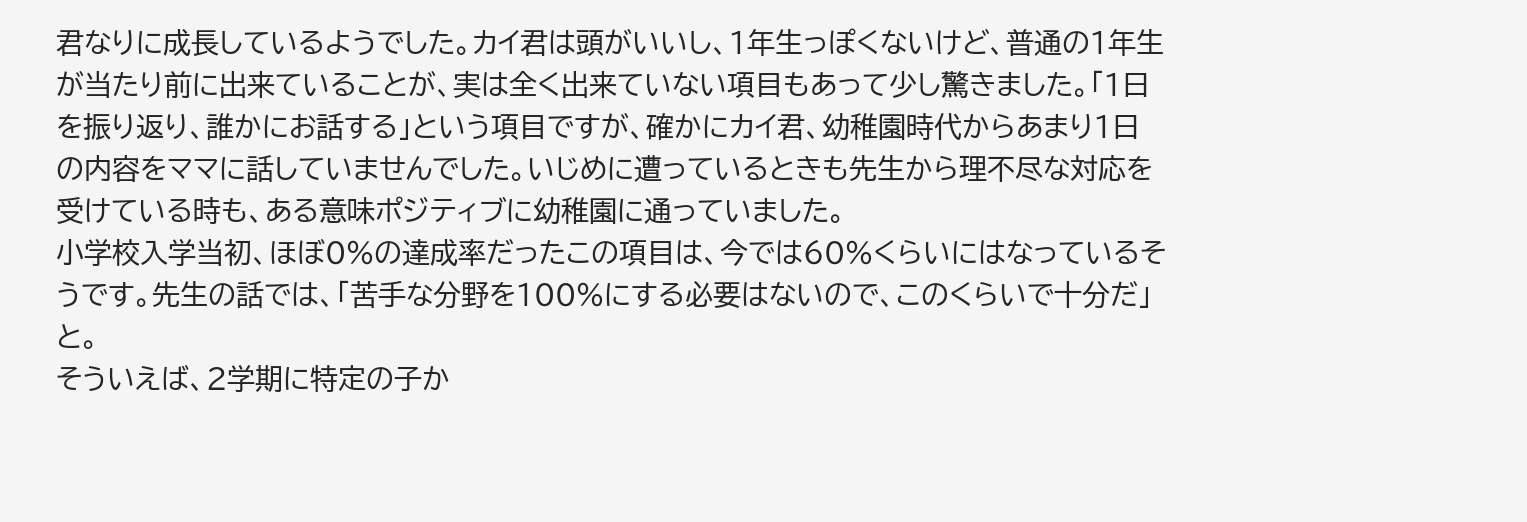君なりに成長しているようでした。カイ君は頭がいいし、1年生っぽくないけど、普通の1年生が当たり前に出来ていることが、実は全く出来ていない項目もあって少し驚きました。「1日を振り返り、誰かにお話する」という項目ですが、確かにカイ君、幼稚園時代からあまり1日の内容をママに話していませんでした。いじめに遭っているときも先生から理不尽な対応を受けている時も、ある意味ポジティブに幼稚園に通っていました。
小学校入学当初、ほぼ0%の達成率だったこの項目は、今では60%くらいにはなっているそうです。先生の話では、「苦手な分野を100%にする必要はないので、このくらいで十分だ」と。
そういえば、2学期に特定の子か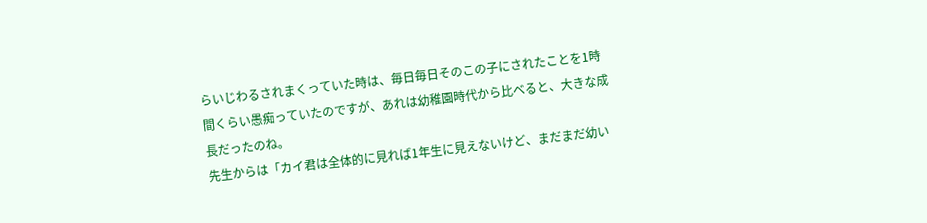らいじわるされまくっていた時は、毎日毎日そのこの子にされたことを1時間くらい愚痴っていたのですが、あれは幼稚園時代から比べると、大きな成長だったのね。
先生からは「カイ君は全体的に見れば1年生に見えないけど、まだまだ幼い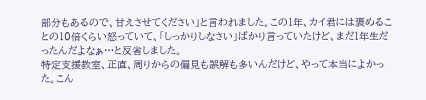部分もあるので、甘えさせてください」と言われました。この1年、カイ君には褒めることの10倍くらい怒っていて、「しっかりしなさい」ばかり言っていたけど、まだ1年生だったんだよなぁ…と反省しました。
特定支援教室、正直、周りからの偏見も誤解も多いんだけど、やって本当によかった。こん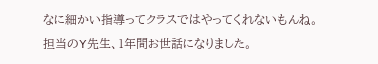なに細かい指導ってクラスではやってくれないもんね。
担当のY先生、1年間お世話になりました。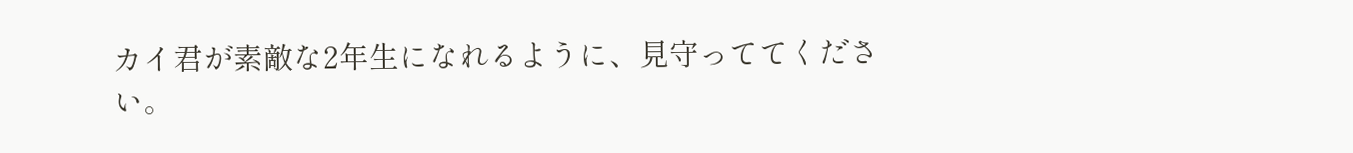カイ君が素敵な2年生になれるように、見守っててください。